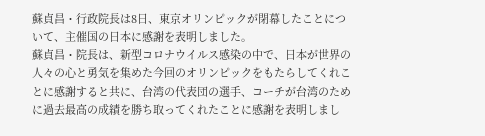蘇貞昌・行政院長は8日、東京オリンピックが閉幕したことについて、主催国の日本に感謝を表明しました。
蘇貞昌・院長は、新型コロナウイルス感染の中で、日本が世界の人々の心と勇気を集めた今回のオリンピックをもたらしてくれことに感謝すると共に、台湾の代表団の選手、コーチが台湾のために過去最高の成績を勝ち取ってくれたことに感謝を表明しまし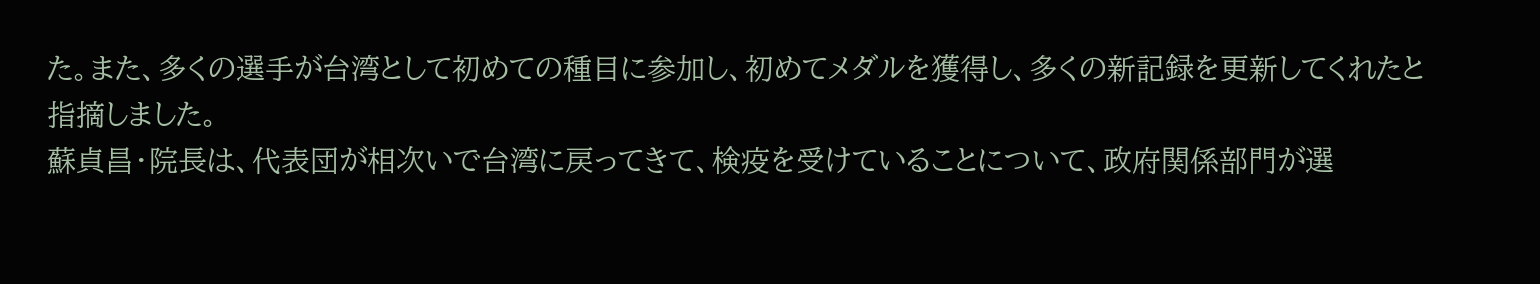た。また、多くの選手が台湾として初めての種目に参加し、初めてメダルを獲得し、多くの新記録を更新してくれたと指摘しました。
蘇貞昌・院長は、代表団が相次いで台湾に戻ってきて、検疫を受けていることについて、政府関係部門が選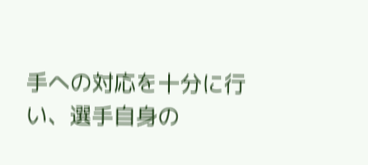手への対応を十分に行い、選手自身の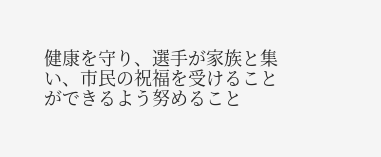健康を守り、選手が家族と集い、市民の祝福を受けることができるよう努めること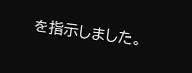を指示しました。